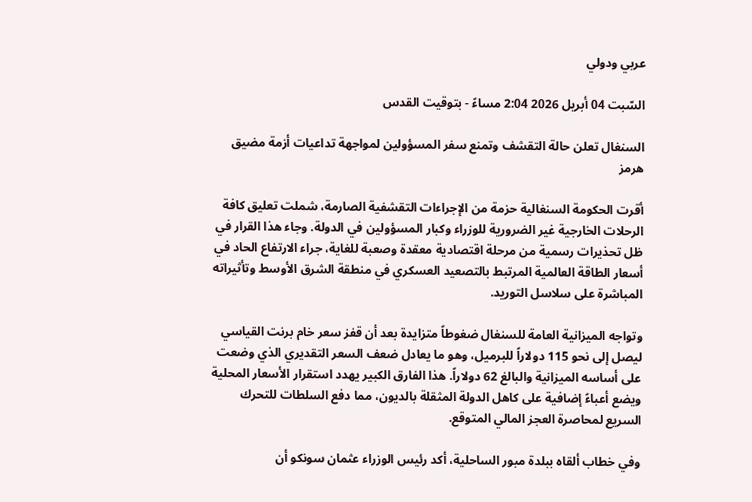عربي ودولي

السّبت 04 أبريل 2026 2:04 مساءً - بتوقيت القدس

السنغال تعلن حالة التقشف وتمنع سفر المسؤولين لمواجهة تداعيات أزمة مضيق هرمز

أقرت الحكومة السنغالية حزمة من الإجراءات التقشفية الصارمة، شملت تعليق كافة الرحلات الخارجية غير الضرورية للوزراء وكبار المسؤولين في الدولة. وجاء هذا القرار في ظل تحذيرات رسمية من مرحلة اقتصادية معقدة وصعبة للغاية، جراء الارتفاع الحاد في أسعار الطاقة العالمية المرتبط بالتصعيد العسكري في منطقة الشرق الأوسط وتأثيراته المباشرة على سلاسل التوريد.

وتواجه الميزانية العامة للسنغال ضغوطاً متزايدة بعد أن قفز سعر خام برنت القياسي ليصل إلى نحو 115 دولاراً للبرميل، وهو ما يعادل ضعف السعر التقديري الذي وضعت على أساسه الميزانية والبالغ 62 دولاراً. هذا الفارق الكبير يهدد استقرار الأسعار المحلية ويضع أعباءً إضافية على كاهل الدولة المثقلة بالديون، مما دفع السلطات للتحرك السريع لمحاصرة العجز المالي المتوقع.

وفي خطاب ألقاه ببلدة مبور الساحلية، أكد رئيس الوزراء عثمان سونكو أن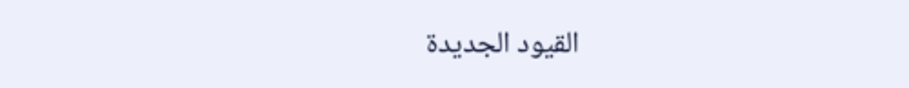القيود الجديدة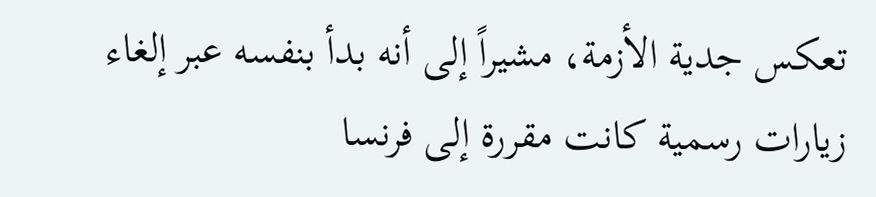تعكس جدية الأزمة، مشيراً إلى أنه بدأ بنفسه عبر إلغاء زيارات رسمية كانت مقررة إلى فرنسا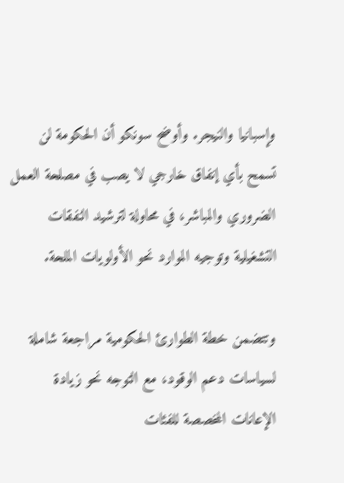وإسبانيا والنيجر. وأوضح سونكو أن الحكومة لن تسمح بأي إنفاق خارجي لا يصب في مصلحة العمل الضروري والمباشر، في محاولة لترشيد النفقات التشغيلية وتوجيه الموارد نحو الأولويات الملحة.

وتتضمن خطة الطوارئ الحكومية مراجعة شاملة لسياسات دعم الوقود، مع التوجه نحو زيادة الإعانات المخصصة للفئات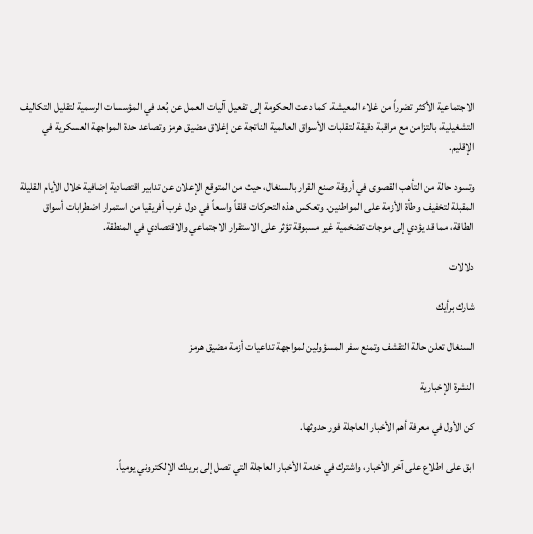الاجتماعية الأكثر تضرراً من غلاء المعيشة. كما دعت الحكومة إلى تفعيل آليات العمل عن بُعد في المؤسسات الرسمية لتقليل التكاليف التشغيلية، بالتزامن مع مراقبة دقيقة لتقلبات الأسواق العالمية الناتجة عن إغلاق مضيق هرمز وتصاعد حدة المواجهة العسكرية في الإقليم.

وتسود حالة من التأهب القصوى في أروقة صنع القرار بالسنغال، حيث من المتوقع الإعلان عن تدابير اقتصادية إضافية خلال الأيام القليلة المقبلة لتخفيف وطأة الأزمة على المواطنين. وتعكس هذه التحركات قلقاً واسعاً في دول غرب أفريقيا من استمرار اضطرابات أسواق الطاقة، مما قد يؤدي إلى موجات تضخمية غير مسبوقة تؤثر على الاستقرار الاجتماعي والاقتصادي في المنطقة.

دلالات

شارك برأيك

السنغال تعلن حالة التقشف وتمنع سفر المسؤولين لمواجهة تداعيات أزمة مضيق هرمز

النشرة الإخبارية

كن الأول في معرفة أهم الأخبار العاجلة فور حدوثها.

ابق على اطلاع على آخر الأخبار، واشترك في خدمة الأخبار العاجلة التي تصل إلى بريدك الإلكتروني يومياً.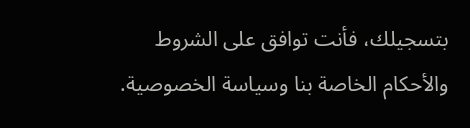بتسجيلك، فأنت توافق على الشروط والأحكام الخاصة بنا وسياسة الخصوصية.